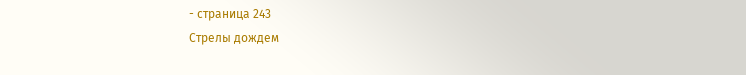- страница 243
Стрелы дождем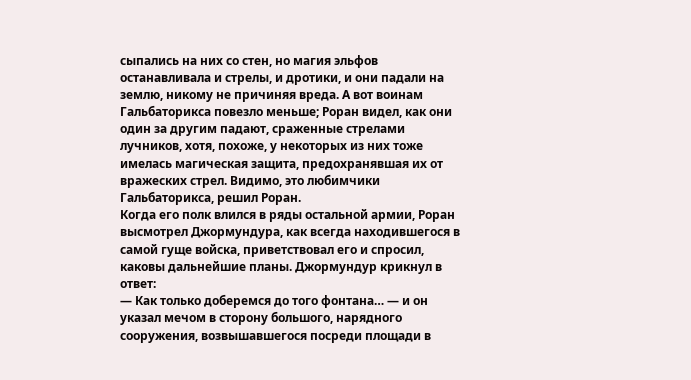сыпались на них со стен, но магия эльфов останавливала и стрелы, и дротики, и они падали на землю, никому не причиняя вреда. А вот воинам Гальбаторикса повезло меньше; Роран видел, как они один за другим падают, сраженные стрелами лучников, хотя, похоже, у некоторых из них тоже имелась магическая защита, предохранявшая их от вражеских стрел. Видимо, это любимчики Гальбаторикса, решил Роран.
Когда его полк влился в ряды остальной армии, Роран высмотрел Джормундура, как всегда находившегося в самой гуще войска, приветствовал его и спросил, каковы дальнейшие планы. Джормундур крикнул в ответ:
— Как только доберемся до того фонтана… — и он указал мечом в сторону большого, нарядного сооружения, возвышавшегося посреди площади в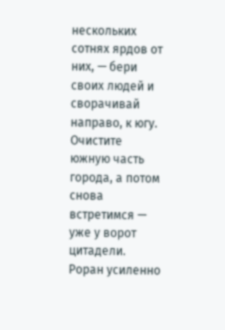нескольких сотнях ярдов от них, — бери своих людей и сворачивай направо, к югу. Очистите южную часть города, а потом снова встретимся — уже у ворот цитадели.
Роран усиленно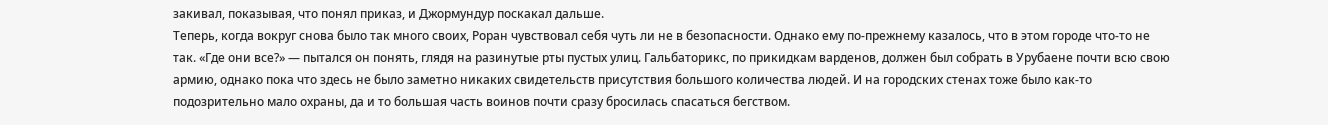закивал, показывая, что понял приказ, и Джормундур поскакал дальше.
Теперь, когда вокруг снова было так много своих, Роран чувствовал себя чуть ли не в безопасности. Однако ему по-прежнему казалось, что в этом городе что-то не так. «Где они все?» — пытался он понять, глядя на разинутые рты пустых улиц. Гальбаторикс, по прикидкам варденов, должен был собрать в Урубаене почти всю свою армию, однако пока что здесь не было заметно никаких свидетельств присутствия большого количества людей. И на городских стенах тоже было как-то подозрительно мало охраны, да и то большая часть воинов почти сразу бросилась спасаться бегством.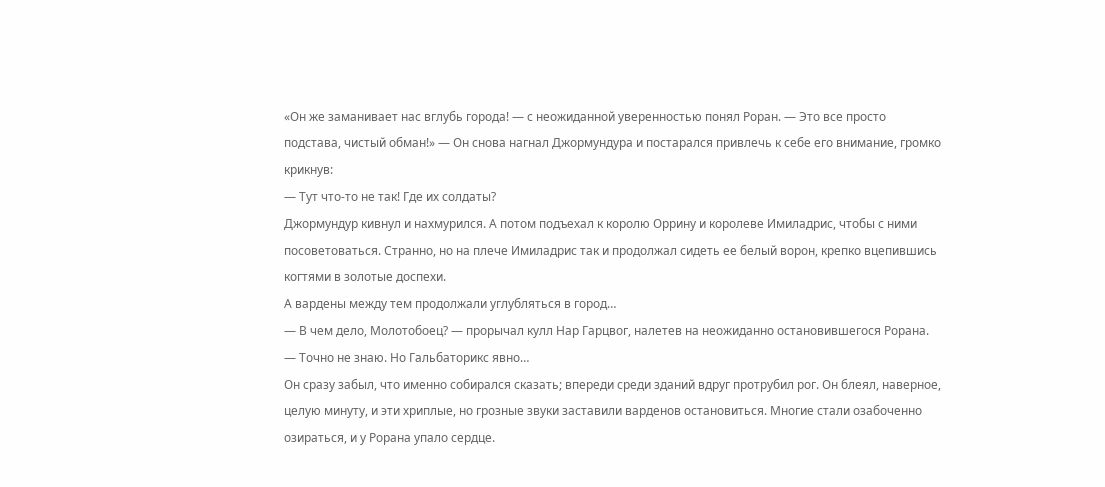«Он же заманивает нас вглубь города! — с неожиданной уверенностью понял Роран. — Это все просто подстава, чистый обман!» — Он снова нагнал Джормундура и постарался привлечь к себе его внимание, громко крикнув:
— Тут что-то не так! Где их солдаты?
Джормундур кивнул и нахмурился. А потом подъехал к королю Оррину и королеве Имиладрис, чтобы с ними посоветоваться. Странно, но на плече Имиладрис так и продолжал сидеть ее белый ворон, крепко вцепившись когтями в золотые доспехи.
А вардены между тем продолжали углубляться в город…
— В чем дело, Молотобоец? — прорычал кулл Нар Гарцвог, налетев на неожиданно остановившегося Рорана.
— Точно не знаю. Но Гальбаторикс явно…
Он сразу забыл, что именно собирался сказать; впереди среди зданий вдруг протрубил рог. Он блеял, наверное, целую минуту, и эти хриплые, но грозные звуки заставили варденов остановиться. Многие стали озабоченно озираться, и у Рорана упало сердце.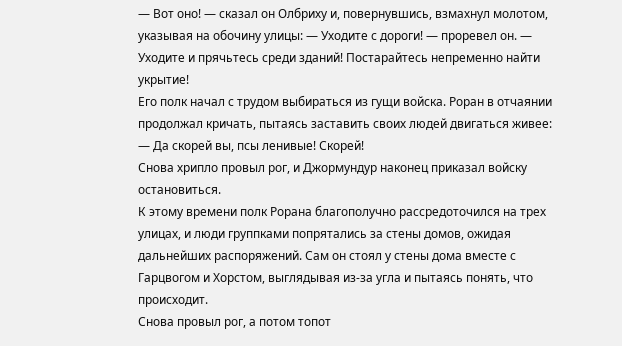— Вот оно! — сказал он Олбриху и, повернувшись, взмахнул молотом, указывая на обочину улицы: — Уходите с дороги! — проревел он. — Уходите и прячьтесь среди зданий! Постарайтесь непременно найти укрытие!
Его полк начал с трудом выбираться из гущи войска. Роран в отчаянии продолжал кричать, пытаясь заставить своих людей двигаться живее:
— Да скорей вы, псы ленивые! Скорей!
Снова хрипло провыл рог, и Джормундур наконец приказал войску остановиться.
К этому времени полк Рорана благополучно рассредоточился на трех улицах, и люди группками попрятались за стены домов, ожидая дальнейших распоряжений. Сам он стоял у стены дома вместе с Гарцвогом и Хорстом, выглядывая из-за угла и пытаясь понять, что происходит.
Снова провыл рог, а потом топот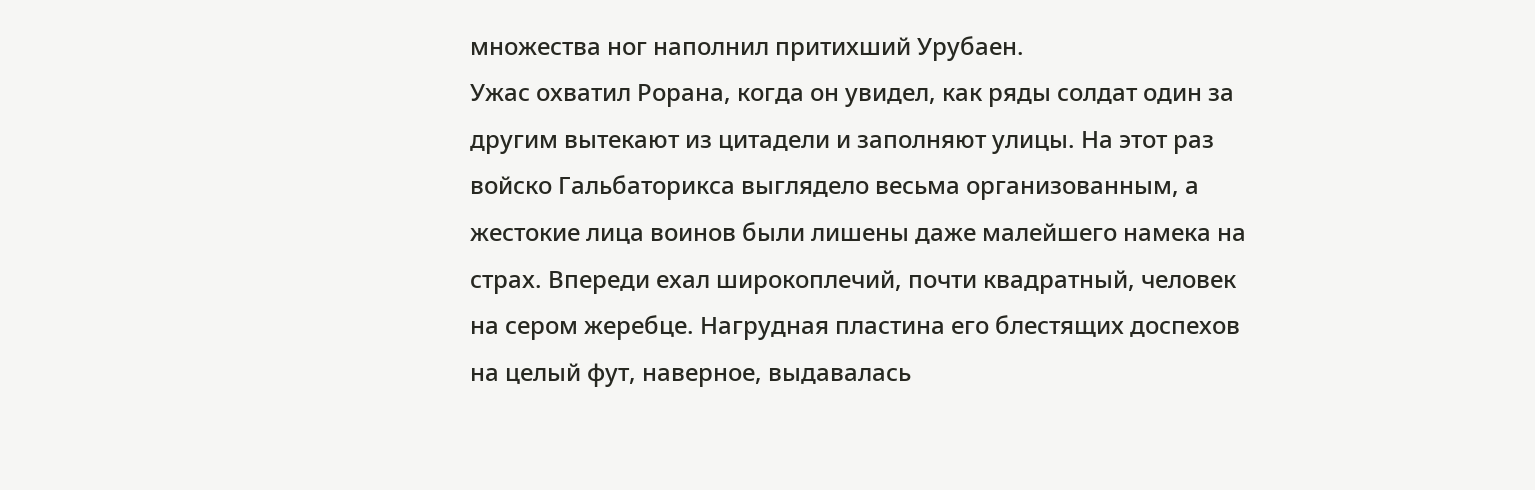множества ног наполнил притихший Урубаен.
Ужас охватил Рорана, когда он увидел, как ряды солдат один за другим вытекают из цитадели и заполняют улицы. На этот раз войско Гальбаторикса выглядело весьма организованным, а жестокие лица воинов были лишены даже малейшего намека на страх. Впереди ехал широкоплечий, почти квадратный, человек на сером жеребце. Нагрудная пластина его блестящих доспехов на целый фут, наверное, выдавалась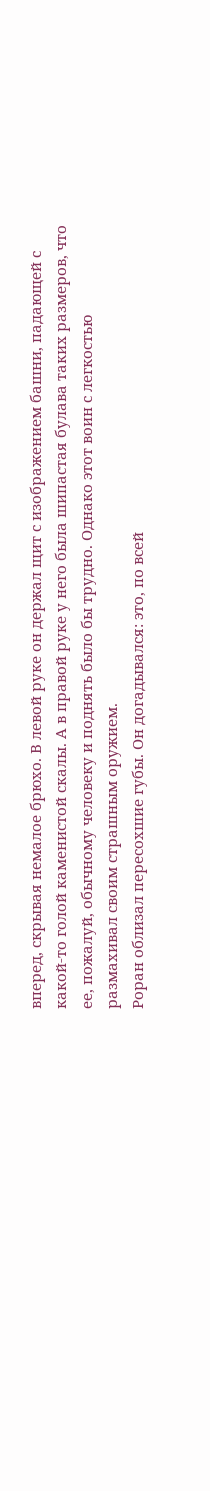вперед, скрывая немалое брюхо. В левой руке он держал щит с изображением башни, падающей с какой-то голой каменистой скалы. А в правой руке у него была шипастая булава таких размеров, что ее, пожалуй, обычному человеку и поднять было бы трудно. Однако этот воин с легкостью размахивал своим страшным оружием.
Роран облизал пересохшие губы. Он догадывался: это, по всей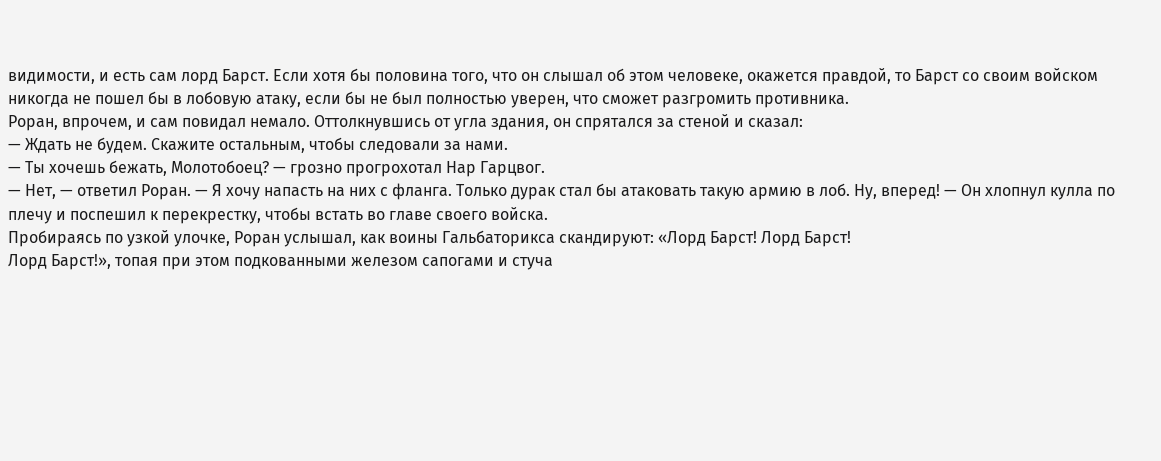видимости, и есть сам лорд Барст. Если хотя бы половина того, что он слышал об этом человеке, окажется правдой, то Барст со своим войском никогда не пошел бы в лобовую атаку, если бы не был полностью уверен, что сможет разгромить противника.
Роран, впрочем, и сам повидал немало. Оттолкнувшись от угла здания, он спрятался за стеной и сказал:
— Ждать не будем. Скажите остальным, чтобы следовали за нами.
— Ты хочешь бежать, Молотобоец? — грозно прогрохотал Нар Гарцвог.
— Нет, — ответил Роран. — Я хочу напасть на них с фланга. Только дурак стал бы атаковать такую армию в лоб. Ну, вперед! — Он хлопнул кулла по плечу и поспешил к перекрестку, чтобы встать во главе своего войска.
Пробираясь по узкой улочке, Роран услышал, как воины Гальбаторикса скандируют: «Лорд Барст! Лорд Барст!
Лорд Барст!», топая при этом подкованными железом сапогами и стуча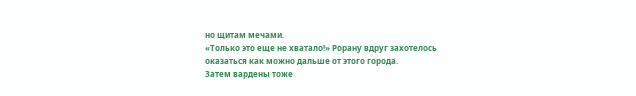но щитам мечами.
«Только это еще не хватало!» Рорану вдруг захотелось оказаться как можно дальше от этого города.
Затем вардены тоже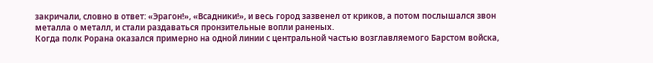закричали, словно в ответ: «Эрагон!», «Всадники!», и весь город зазвенел от криков, а потом послышался звон металла о металл, и стали раздаваться пронзительные вопли раненых.
Когда полк Рорана оказался примерно на одной линии с центральной частью возглавляемого Барстом войска,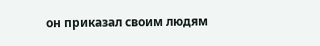он приказал своим людям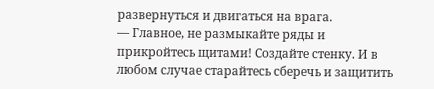развернуться и двигаться на врага.
— Главное, не размыкайте ряды и прикройтесь щитами! Создайте стенку. И в любом случае старайтесь сберечь и защитить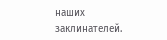наших заклинателей.